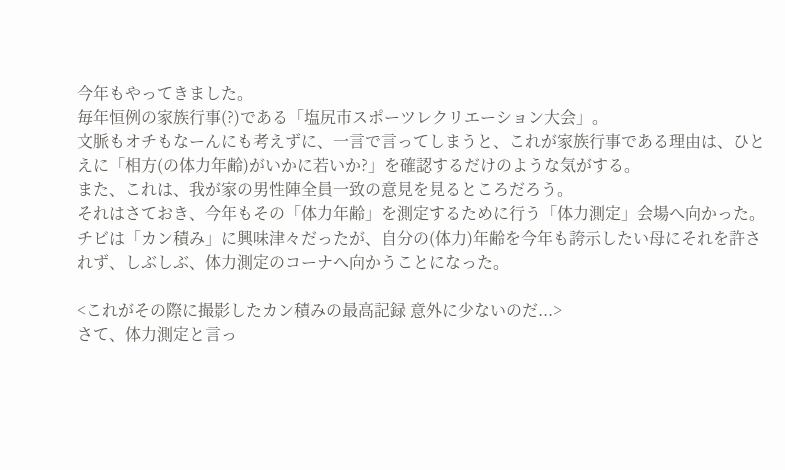今年もやってきました。
毎年恒例の家族行事(?)である「塩尻市スポーツレクリエーション大会」。
文脈もオチもなーんにも考えずに、一言で言ってしまうと、これが家族行事である理由は、ひとえに「相方(の体力年齢)がいかに若いか?」を確認するだけのような気がする。
また、これは、我が家の男性陣全員一致の意見を見るところだろう。
それはさておき、今年もその「体力年齢」を測定するために行う「体力測定」会場へ向かった。
チビは「カン積み」に興味津々だったが、自分の(体力)年齢を今年も誇示したい母にそれを許されず、しぶしぶ、体力測定のコーナへ向かうことになった。

<これがその際に撮影したカン積みの最高記録 意外に少ないのだ...>
さて、体力測定と言っ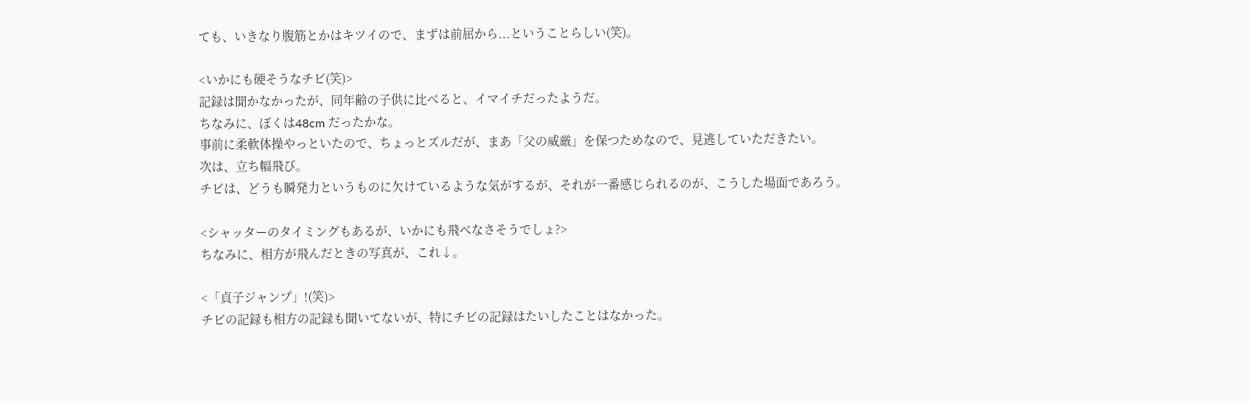ても、いきなり腹筋とかはキツイので、まずは前屈から...ということらしい(笑)。

<いかにも硬そうなチビ(笑)>
記録は聞かなかったが、同年齢の子供に比べると、イマイチだったようだ。
ちなみに、ぼくは48cm だったかな。
事前に柔軟体操やっといたので、ちょっとズルだが、まあ「父の威厳」を保つためなので、見逃していただきたい。
次は、立ち幅飛び。
チビは、どうも瞬発力というものに欠けているような気がするが、それが一番感じられるのが、こうした場面であろう。

<シャッターのタイミングもあるが、いかにも飛べなさそうでしょ?>
ちなみに、相方が飛んだときの写真が、これ↓。

<「貞子ジャンプ」!(笑)>
チビの記録も相方の記録も聞いてないが、特にチビの記録はたいしたことはなかった。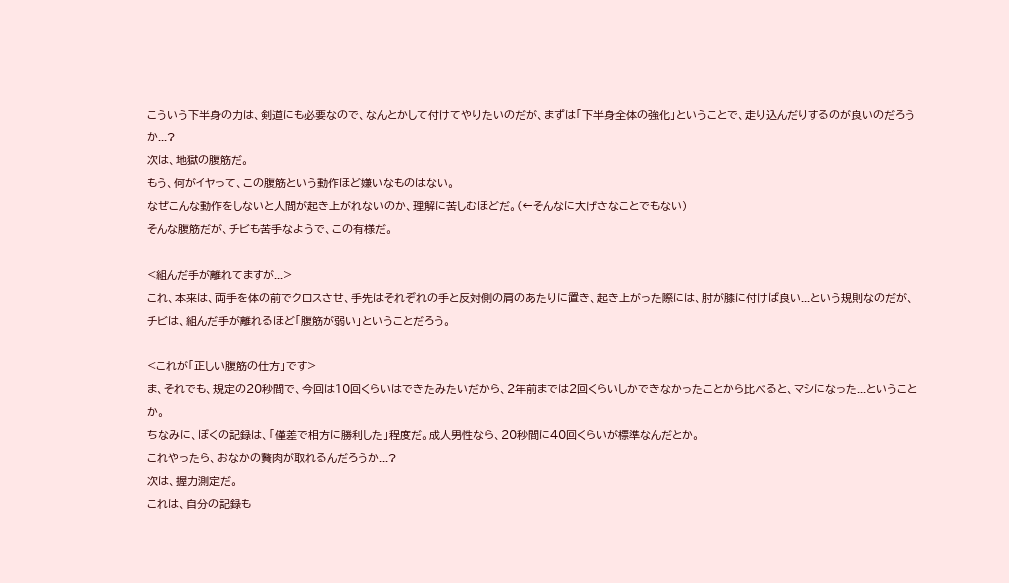こういう下半身の力は、剣道にも必要なので、なんとかして付けてやりたいのだが、まずは「下半身全体の強化」ということで、走り込んだりするのが良いのだろうか...?
次は、地獄の腹筋だ。
もう、何がイヤって、この腹筋という動作ほど嫌いなものはない。
なぜこんな動作をしないと人間が起き上がれないのか、理解に苦しむほどだ。(←そんなに大げさなことでもない)
そんな腹筋だが、チビも苦手なようで、この有様だ。

<組んだ手が離れてますが...>
これ、本来は、両手を体の前でクロスさせ、手先はそれぞれの手と反対側の肩のあたりに置き、起き上がった際には、肘が膝に付けば良い...という規則なのだが、チビは、組んだ手が離れるほど「腹筋が弱い」ということだろう。

<これが「正しい腹筋の仕方」です>
ま、それでも、規定の20秒間で、今回は10回くらいはできたみたいだから、2年前までは2回くらいしかできなかったことから比べると、マシになった...ということか。
ちなみに、ぼくの記録は、「僅差で相方に勝利した」程度だ。成人男性なら、20秒間に40回くらいが標準なんだとか。
これやったら、おなかの贅肉が取れるんだろうか...?
次は、握力測定だ。
これは、自分の記録も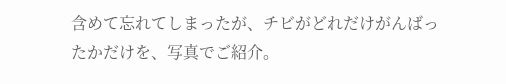含めて忘れてしまったが、チビがどれだけがんばったかだけを、写真でご紹介。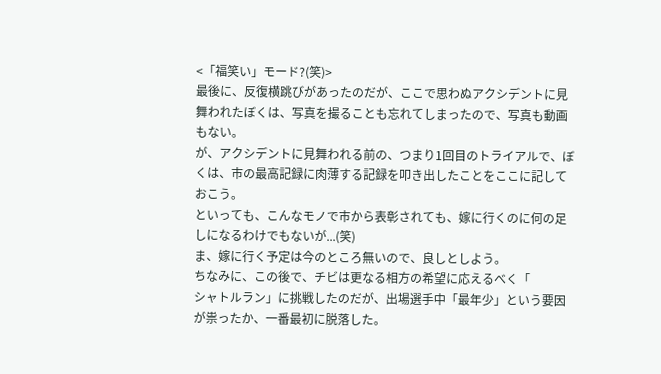<「福笑い」モード?(笑)>
最後に、反復横跳びがあったのだが、ここで思わぬアクシデントに見舞われたぼくは、写真を撮ることも忘れてしまったので、写真も動画もない。
が、アクシデントに見舞われる前の、つまり1回目のトライアルで、ぼくは、市の最高記録に肉薄する記録を叩き出したことをここに記しておこう。
といっても、こんなモノで市から表彰されても、嫁に行くのに何の足しになるわけでもないが...(笑)
ま、嫁に行く予定は今のところ無いので、良しとしよう。
ちなみに、この後で、チビは更なる相方の希望に応えるべく「
シャトルラン」に挑戦したのだが、出場選手中「最年少」という要因が祟ったか、一番最初に脱落した。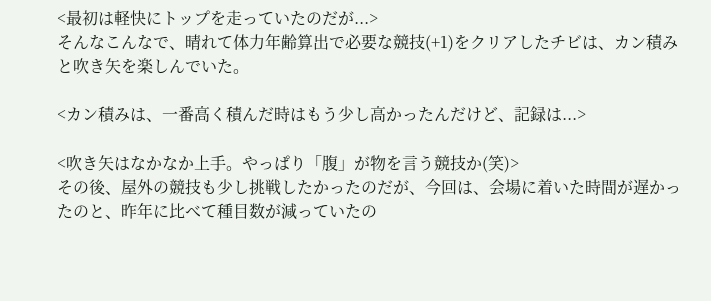<最初は軽快にトップを走っていたのだが...>
そんなこんなで、晴れて体力年齢算出で必要な競技(+1)をクリアしたチビは、カン積みと吹き矢を楽しんでいた。

<カン積みは、一番高く積んだ時はもう少し高かったんだけど、記録は...>

<吹き矢はなかなか上手。やっぱり「腹」が物を言う競技か(笑)>
その後、屋外の競技も少し挑戦したかったのだが、今回は、会場に着いた時間が遅かったのと、昨年に比べて種目数が減っていたの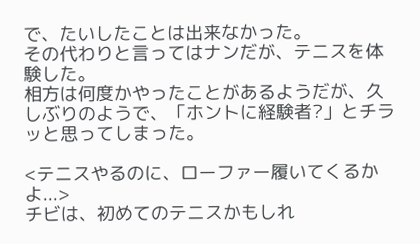で、たいしたことは出来なかった。
その代わりと言ってはナンだが、テニスを体験した。
相方は何度かやったことがあるようだが、久しぶりのようで、「ホントに経験者?」とチラッと思ってしまった。

<テニスやるのに、ローファー履いてくるかよ...>
チビは、初めてのテニスかもしれ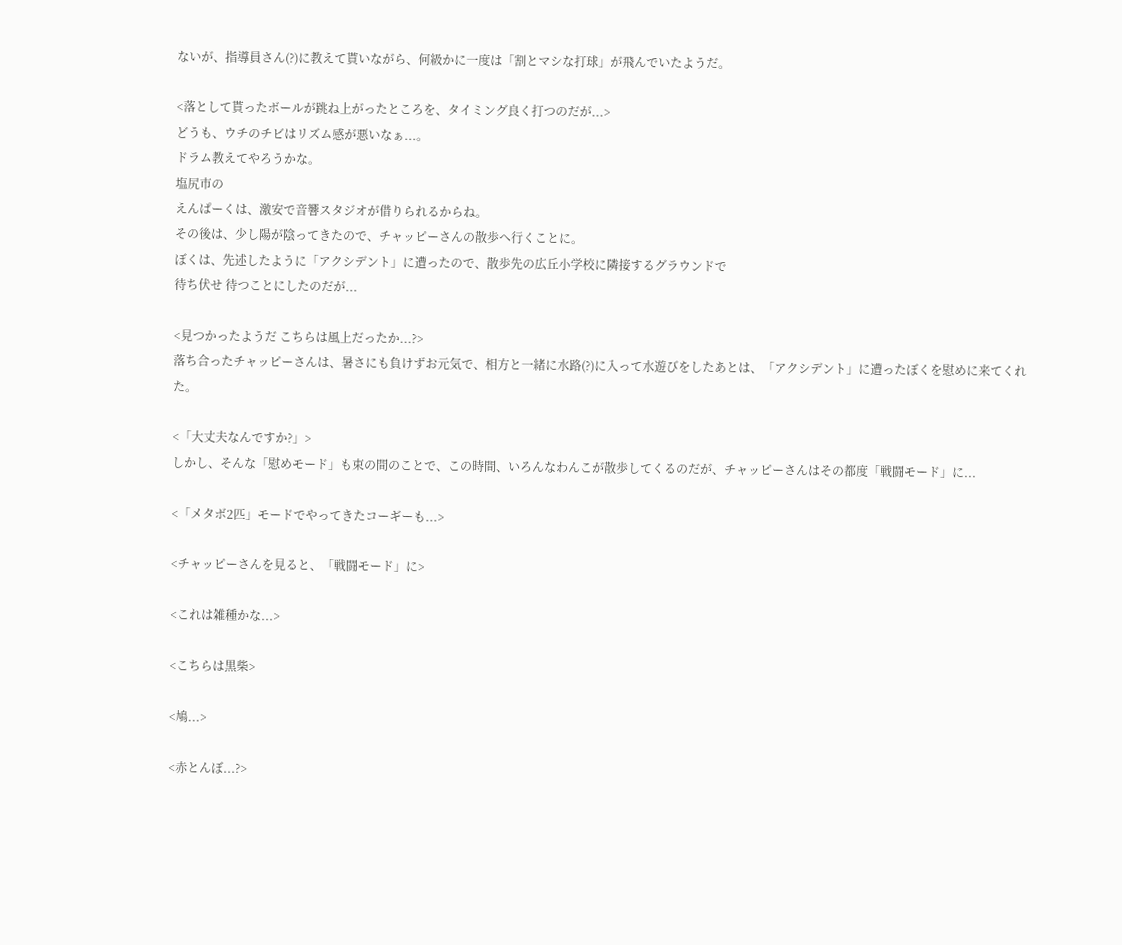ないが、指導員さん(?)に教えて貰いながら、何級かに一度は「割とマシな打球」が飛んでいたようだ。

<落として貰ったボールが跳ね上がったところを、タイミング良く打つのだが...>
どうも、ウチのチビはリズム感が悪いなぁ...。
ドラム教えてやろうかな。
塩尻市の
えんぱーくは、激安で音響スタジオが借りられるからね。
その後は、少し陽が陰ってきたので、チャッピーさんの散歩へ行くことに。
ぼくは、先述したように「アクシデント」に遭ったので、散歩先の広丘小学校に隣接するグラウンドで
待ち伏せ 待つことにしたのだが...

<見つかったようだ こちらは風上だったか...?>
落ち合ったチャッピーさんは、暑さにも負けずお元気で、相方と一緒に水路(?)に入って水遊びをしたあとは、「アクシデント」に遭ったぼくを慰めに来てくれた。

<「大丈夫なんですか?」>
しかし、そんな「慰めモード」も束の間のことで、この時間、いろんなわんこが散歩してくるのだが、チャッピーさんはその都度「戦闘モード」に...

<「メタボ2匹」モードでやってきたコーギーも...>

<チャッピーさんを見ると、「戦闘モード」に>

<これは雑種かな...>

<こちらは黒柴>

<鳩...>

<赤とんぼ...?>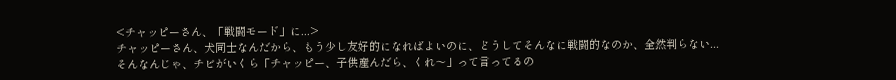<チャッピーさん、「戦闘モード」に...>
チャッピーさん、犬同士なんだから、もう少し友好的になればよいのに、どうしてそんなに戦闘的なのか、全然判らない...
そんなんじゃ、チビがいくら「チャッピー、子供産んだら、くれ〜」って言ってるの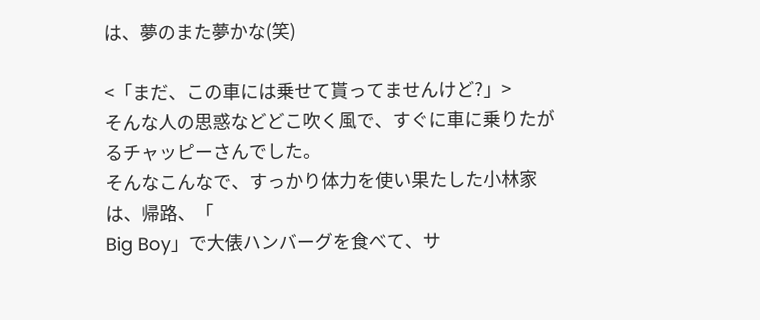は、夢のまた夢かな(笑)

<「まだ、この車には乗せて貰ってませんけど?」>
そんな人の思惑などどこ吹く風で、すぐに車に乗りたがるチャッピーさんでした。
そんなこんなで、すっかり体力を使い果たした小林家は、帰路、「
Big Boy」で大俵ハンバーグを食べて、サ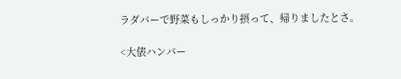ラダバーで野菜もしっかり摂って、帰りましたとさ。

<大俵ハンバー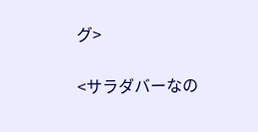グ>

<サラダバーなの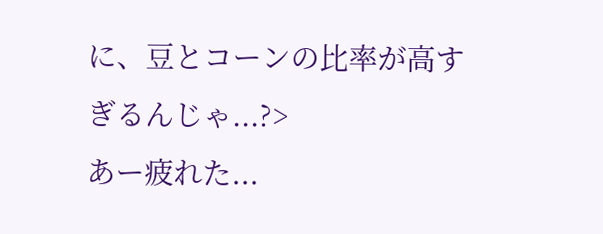に、豆とコーンの比率が高すぎるんじゃ...?>
あー疲れた...